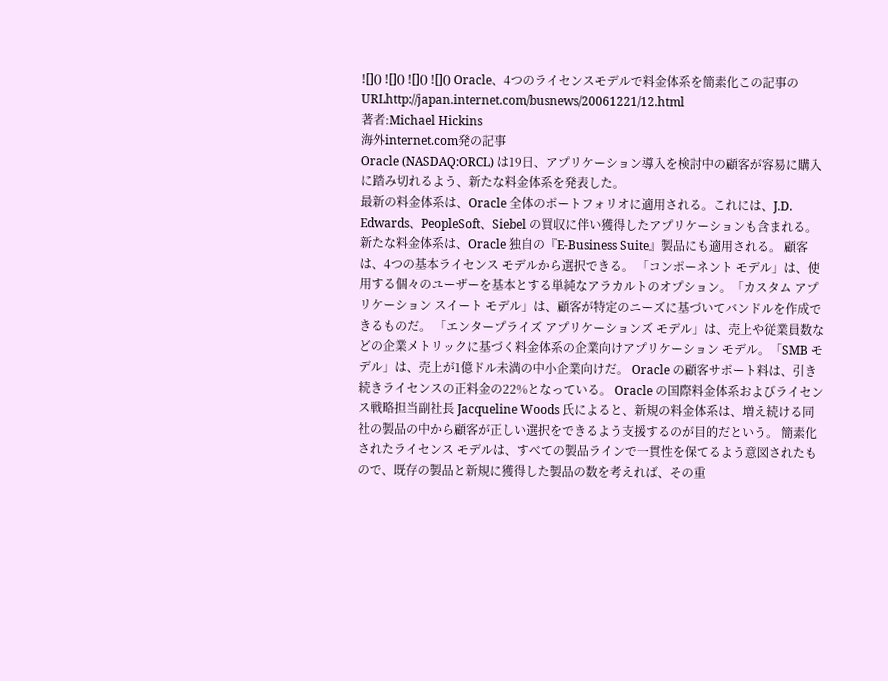![]() ![]() ![]() ![]() Oracle、4つのライセンスモデルで料金体系を簡素化この記事のURLhttp://japan.internet.com/busnews/20061221/12.html
著者:Michael Hickins
海外internet.com発の記事
Oracle (NASDAQ:ORCL) は19日、アプリケーション導入を検討中の顧客が容易に購入に踏み切れるよう、新たな料金体系を発表した。
最新の料金体系は、Oracle 全体のポートフォリオに適用される。これには、J.D. Edwards、PeopleSoft、Siebel の買収に伴い獲得したアプリケーションも含まれる。 新たな料金体系は、Oracle 独自の『E-Business Suite』製品にも適用される。 顧客は、4つの基本ライセンス モデルから選択できる。 「コンポーネント モデル」は、使用する個々のユーザーを基本とする単純なアラカルトのオプション。「カスタム アプリケーション スイート モデル」は、顧客が特定のニーズに基づいてバンドルを作成できるものだ。 「エンタープライズ アプリケーションズ モデル」は、売上や従業員数などの企業メトリックに基づく料金体系の企業向けアプリケーション モデル。「SMB モデル」は、売上が1億ドル未満の中小企業向けだ。 Oracle の顧客サポート料は、引き続きライセンスの正料金の22%となっている。 Oracle の国際料金体系およびライセンス戦略担当副社長 Jacqueline Woods 氏によると、新規の料金体系は、増え続ける同社の製品の中から顧客が正しい選択をできるよう支援するのが目的だという。 簡素化されたライセンス モデルは、すべての製品ラインで一貫性を保てるよう意図されたもので、既存の製品と新規に獲得した製品の数を考えれば、その重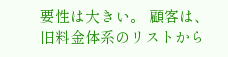要性は大きい。 顧客は、旧料金体系のリストから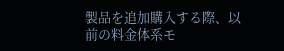製品を追加購入する際、以前の料金体系モ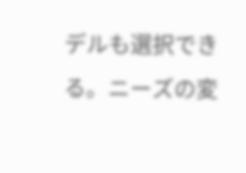デルも選択できる。ニーズの変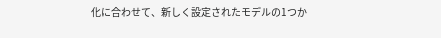化に合わせて、新しく設定されたモデルの1つか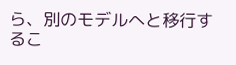ら、別のモデルへと移行するこ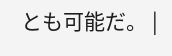とも可能だ。 |